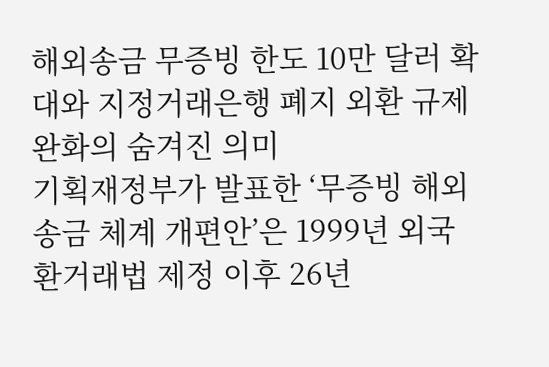해외송금 무증빙 한도 10만 달러 확대와 지정거래은행 폐지 외환 규제 완화의 숨겨진 의미
기획재정부가 발표한 ‘무증빙 해외송금 체계 개편안’은 1999년 외국환거래법 제정 이후 26년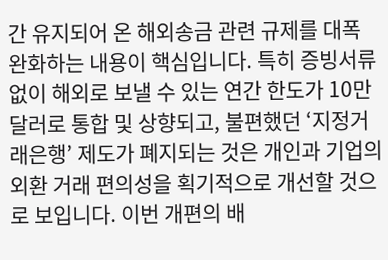간 유지되어 온 해외송금 관련 규제를 대폭 완화하는 내용이 핵심입니다. 특히 증빙서류 없이 해외로 보낼 수 있는 연간 한도가 10만 달러로 통합 및 상향되고, 불편했던 ‘지정거래은행’ 제도가 폐지되는 것은 개인과 기업의 외환 거래 편의성을 획기적으로 개선할 것으로 보입니다. 이번 개편의 배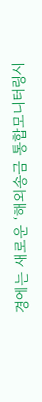경에는 새로운 ‘해외송금 통합모니터링시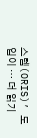스템(ORIS)’ 도입이 … 더 읽기